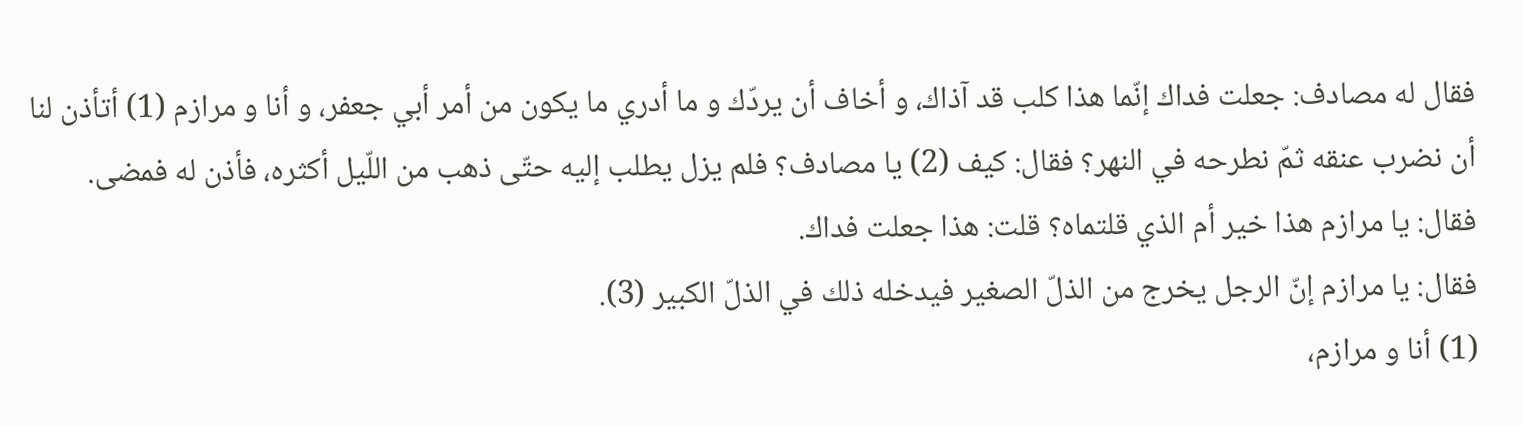فقال له مصادف: جعلت فداك إنّما هذا كلب قد آذاك، و أخاف أن يردّك و ما أدري ما يكون من أمر أبي جعفر، و أنا و مرازم (1) أتأذن لنا أن نضرب عنقه ثمّ نطرحه في النهر؟ فقال: كيف (2) يا مصادف؟ فلم يزل يطلب إليه حتّى ذهب من اللّيل أكثره، فأذن له فمضى.
فقال: يا مرازم هذا خير أم الذي قلتماه؟ قلت: هذا جعلت فداك.
فقال: يا مرازم إنّ الرجل يخرج من الذلّ الصغير فيدخله ذلك في الذلّ الكبير (3).
(1) أنا و مرازم،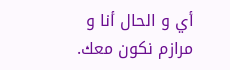أي و الحال أنا و مرازم نكون معك.